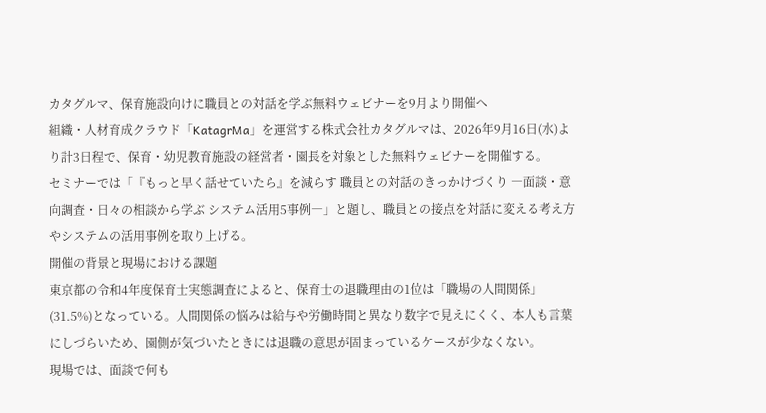カタグルマ、保育施設向けに職員との対話を学ぶ無料ウェビナーを9月より開催へ
組織・人材育成クラウド「KatagrMa」を運営する株式会社カタグルマは、2026年9月16日(水)より計3日程で、保育・幼児教育施設の経営者・園長を対象とした無料ウェビナーを開催する。
セミナーでは「『もっと早く話せていたら』を減らす 職員との対話のきっかけづくり ―面談・意向調査・日々の相談から学ぶ システム活用5事例―」と題し、職員との接点を対話に変える考え方やシステムの活用事例を取り上げる。
開催の背景と現場における課題
東京都の令和4年度保育士実態調査によると、保育士の退職理由の1位は「職場の人間関係」(31.5%)となっている。人間関係の悩みは給与や労働時間と異なり数字で見えにくく、本人も言葉にしづらいため、園側が気づいたときには退職の意思が固まっているケースが少なくない。
現場では、面談で何も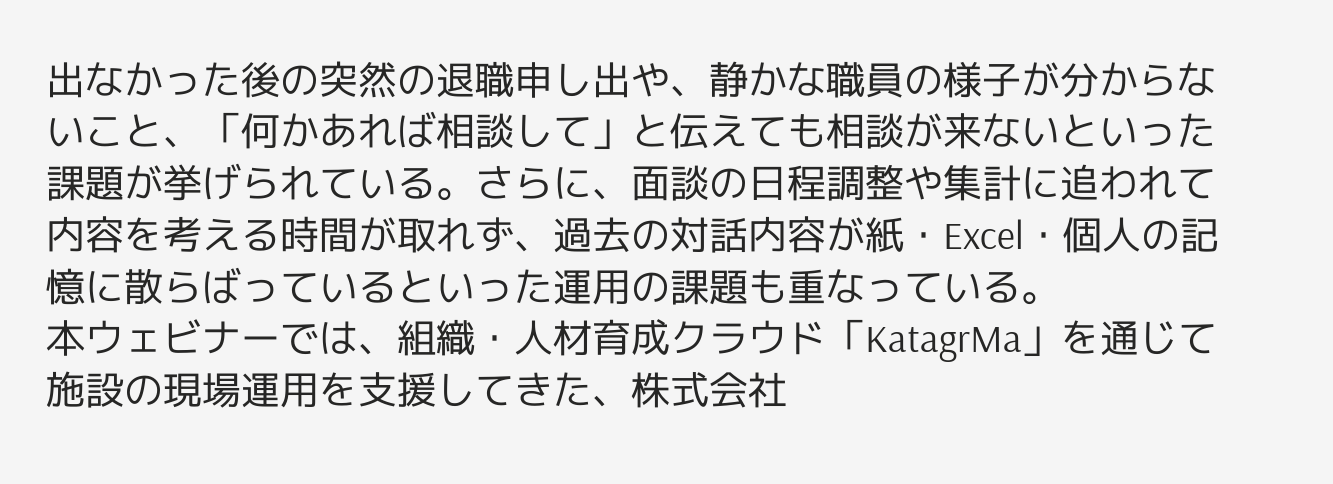出なかった後の突然の退職申し出や、静かな職員の様子が分からないこと、「何かあれば相談して」と伝えても相談が来ないといった課題が挙げられている。さらに、面談の日程調整や集計に追われて内容を考える時間が取れず、過去の対話内容が紙・Excel・個人の記憶に散らばっているといった運用の課題も重なっている。
本ウェビナーでは、組織・人材育成クラウド「KatagrMa」を通じて施設の現場運用を支援してきた、株式会社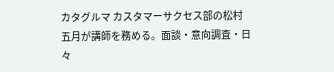カタグルマ カスタマーサクセス部の松村 五月が講師を務める。面談・意向調査・日々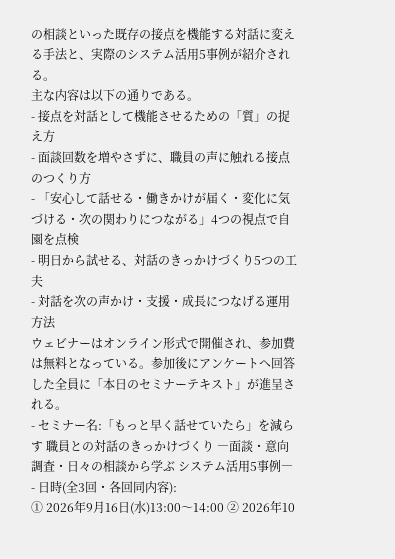の相談といった既存の接点を機能する対話に変える手法と、実際のシステム活用5事例が紹介される。
主な内容は以下の通りである。
- 接点を対話として機能させるための「質」の捉え方
- 面談回数を増やさずに、職員の声に触れる接点のつくり方
- 「安心して話せる・働きかけが届く・変化に気づける・次の関わりにつながる」4つの視点で自園を点検
- 明日から試せる、対話のきっかけづくり5つの工夫
- 対話を次の声かけ・支援・成長につなげる運用方法
ウェビナーはオンライン形式で開催され、参加費は無料となっている。参加後にアンケートへ回答した全員に「本日のセミナーテキスト」が進呈される。
- セミナー名:「もっと早く話せていたら」を減らす 職員との対話のきっかけづくり ―面談・意向調査・日々の相談から学ぶ システム活用5事例―
- 日時(全3回・各回同内容):
① 2026年9月16日(水)13:00〜14:00 ② 2026年10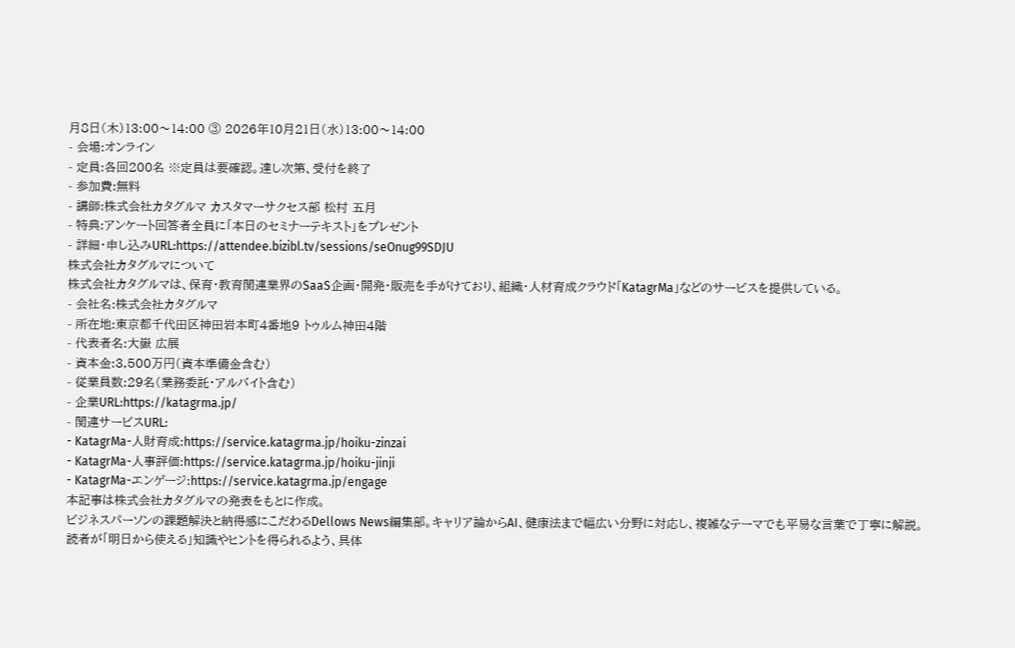月8日(木)13:00〜14:00 ③ 2026年10月21日(水)13:00〜14:00
- 会場:オンライン
- 定員:各回200名 ※定員は要確認。達し次第、受付を終了
- 参加費:無料
- 講師:株式会社カタグルマ カスタマーサクセス部 松村 五月
- 特典:アンケート回答者全員に「本日のセミナーテキスト」をプレゼント
- 詳細・申し込みURL:https://attendee.bizibl.tv/sessions/seOnug99SDJU
株式会社カタグルマについて
株式会社カタグルマは、保育・教育関連業界のSaaS企画・開発・販売を手がけており、組織・人材育成クラウド「KatagrMa」などのサービスを提供している。
- 会社名:株式会社カタグルマ
- 所在地:東京都千代田区神田岩本町4番地9 トゥルム神田4階
- 代表者名:大嶽 広展
- 資本金:3,500万円(資本準備金含む)
- 従業員数:29名(業務委託・アルバイト含む)
- 企業URL:https://katagrma.jp/
- 関連サービスURL:
- KatagrMa-人財育成:https://service.katagrma.jp/hoiku-zinzai
- KatagrMa-人事評価:https://service.katagrma.jp/hoiku-jinji
- KatagrMa-エンゲージ:https://service.katagrma.jp/engage
本記事は株式会社カタグルマの発表をもとに作成。
ビジネスパーソンの課題解決と納得感にこだわるDellows News編集部。キャリア論からAI、健康法まで幅広い分野に対応し、複雑なテーマでも平易な言葉で丁寧に解説。読者が「明日から使える」知識やヒントを得られるよう、具体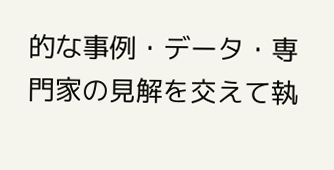的な事例・データ・専門家の見解を交えて執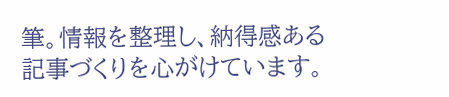筆。情報を整理し、納得感ある記事づくりを心がけています。